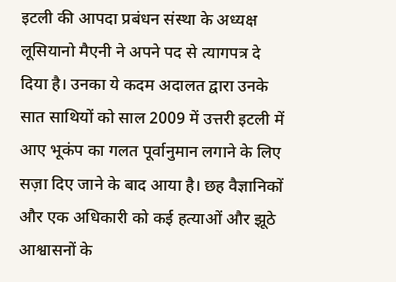इटली की आपदा प्रबंधन संस्था के अध्यक्ष लूसियानो मैएनी ने अपने पद से त्यागपत्र दे दिया है। उनका ये कदम अदालत द्वारा उनके सात साथियों को साल 2009 में उत्तरी इटली में आए भूकंप का गलत पूर्वानुमान लगाने के लिए सज़ा दिए जाने के बाद आया है। छह वैज्ञानिकों और एक अधिकारी को कई हत्याओं और झूठे आश्वासनों के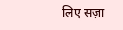लिए सज़ा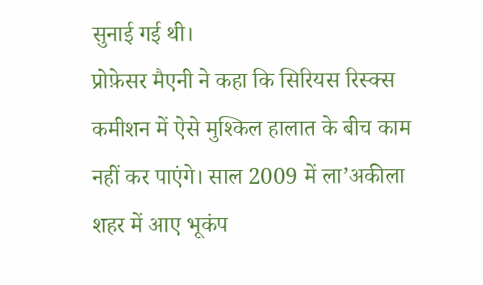सुनाई गई थी।
प्रोफ़ेसर मैएनी ने कहा कि सिरियस रिस्क्स कमीशन में ऐसे मुश्किल हालात के बीच काम नहीं कर पाएंगे। साल 2009 में ला’अकीला शहर में आए भूकंप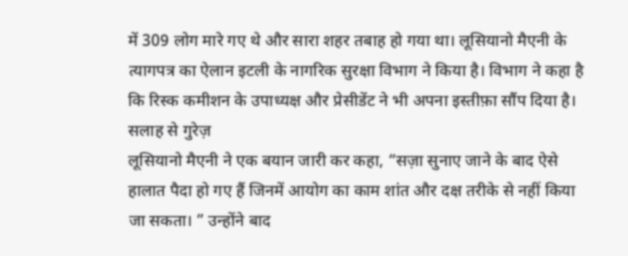में 309 लोग मारे गए थे और सारा शहर तबाह हो गया था। लूसियानो मैएनी के त्यागपत्र का ऐलान इटली के नागरिक सुरक्षा विभाग ने किया है। विभाग ने कहा है कि रिस्क कमीशन के उपाध्यक्ष और प्रेसीडेंट ने भी अपना इस्तीफ़ा सौंप दिया है।
सलाह से गुरेज़
लूसियानो मैएनी ने एक बयान जारी कर कहा, “सज़ा सुनाए जाने के बाद ऐसे हालात पैदा हो गए हैं जिनमें आयोग का काम शांत और दक्ष तरीके से नहीं किया जा सकता। ” उन्होंने बाद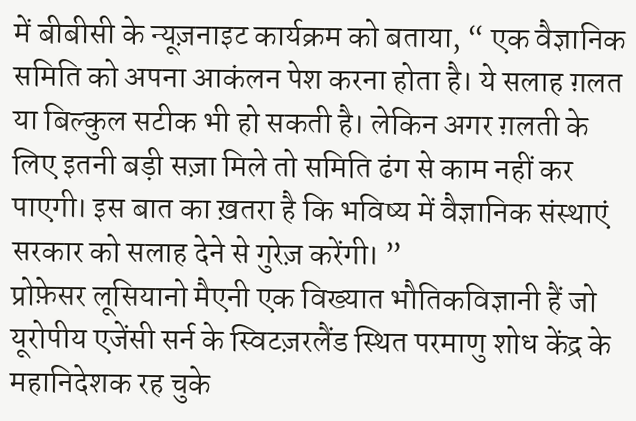में बीबीसी के न्यूज़नाइट कार्यक्रम को बताया, “ एक वैज्ञानिक समिति को अपना आकंलन पेश करना होता है। ये सलाह ग़लत या बिल्कुल सटीक भी हो सकती है। लेकिन अगर ग़लती के लिए इतनी बड़ी सज़ा मिले तो समिति ढंग से काम नहीं कर पाएगी। इस बात का ख़तरा है कि भविष्य में वैज्ञानिक संस्थाएं सरकार को सलाह देने से गुरेज़ करेंगी। ”
प्रोफ़ेसर लूसियानो मैएनी एक विख्यात भौतिकविज्ञानी हैं जो यूरोपीय एजेंसी सर्न के स्विटज़रलैंड स्थित परमाणु शोध केंद्र के महानिदेशक रह चुके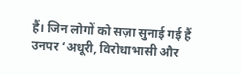हैं। जिन लोगों को सज़ा सुनाई गई हैं उनपर ‘अधूरी, विरोधाभासी और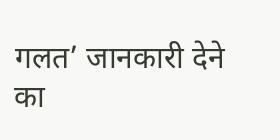गलत’ जानकारी देने का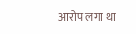आरोप लगा था